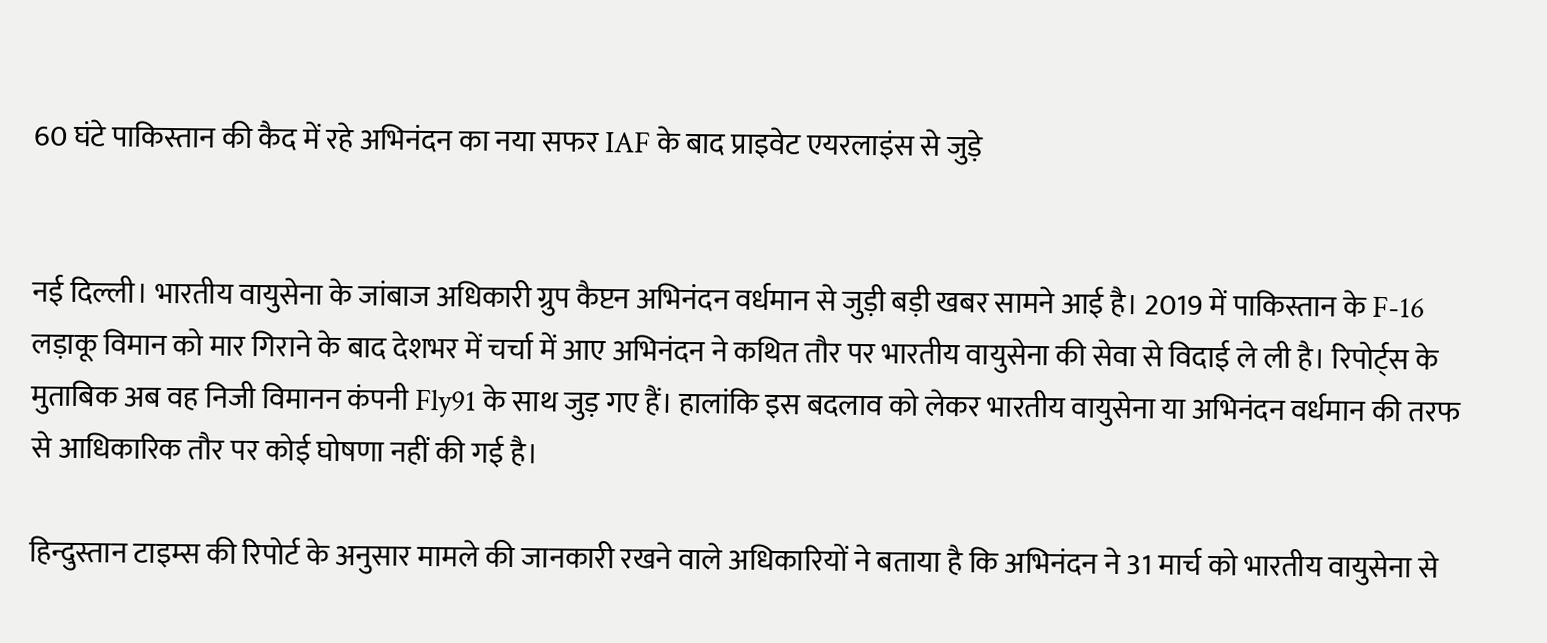60 घंटे पाकिस्तान की कैद में रहे अभिनंदन का नया सफर IAF के बाद प्राइवेट एयरलाइंस से जुड़े


नई दिल्ली। भारतीय वायुसेना के जांबाज अधिकारी ग्रुप कैप्टन अभिनंदन वर्धमान से जुड़ी बड़ी खबर सामने आई है। 2019 में पाकिस्तान के F-16 लड़ाकू विमान को मार गिराने के बाद देशभर में चर्चा में आए अभिनंदन ने कथित तौर पर भारतीय वायुसेना की सेवा से विदाई ले ली है। रिपोर्ट्स के मुताबिक अब वह निजी विमानन कंपनी Fly91 के साथ जुड़ गए हैं। हालांकि इस बदलाव को लेकर भारतीय वायुसेना या अभिनंदन वर्धमान की तरफ से आधिकारिक तौर पर कोई घोषणा नहीं की गई है।

हिन्दुस्तान टाइम्स की रिपोर्ट के अनुसार मामले की जानकारी रखने वाले अधिकारियों ने बताया है कि अभिनंदन ने 31 मार्च को भारतीय वायुसेना से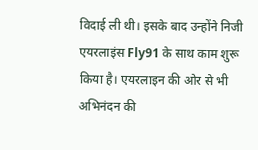विदाई ली थी। इसके बाद उन्होंने निजी एयरलाइंस Fly91 के साथ काम शुरू किया है। एयरलाइन की ओर से भी अभिनंदन की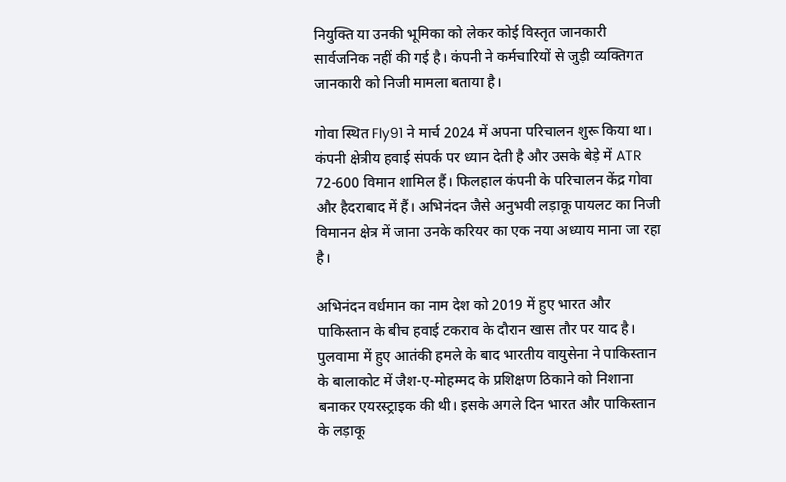नियुक्ति या उनकी भूमिका को लेकर कोई विस्तृत जानकारी सार्वजनिक नहीं की गई है। कंपनी ने कर्मचारियों से जुड़ी व्यक्तिगत जानकारी को निजी मामला बताया है।

गोवा स्थित Fly91 ने मार्च 2024 में अपना परिचालन शुरू किया था। कंपनी क्षेत्रीय हवाई संपर्क पर ध्यान देती है और उसके बेड़े में ATR 72-600 विमान शामिल हैं। फिलहाल कंपनी के परिचालन केंद्र गोवा और हैदराबाद में हैं। अभिनंदन जैसे अनुभवी लड़ाकू पायलट का निजी विमानन क्षेत्र में जाना उनके करियर का एक नया अध्याय माना जा रहा है।

अभिनंदन वर्धमान का नाम देश को 2019 में हुए भारत और पाकिस्तान के बीच हवाई टकराव के दौरान खास तौर पर याद है। पुलवामा में हुए आतंकी हमले के बाद भारतीय वायुसेना ने पाकिस्तान के बालाकोट में जैश-ए-मोहम्मद के प्रशिक्षण ठिकाने को निशाना बनाकर एयरस्ट्राइक की थी। इसके अगले दिन भारत और पाकिस्तान के लड़ाकू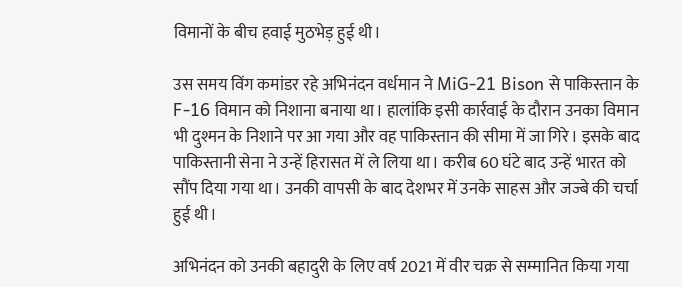विमानों के बीच हवाई मुठभेड़ हुई थी।

उस समय विंग कमांडर रहे अभिनंदन वर्धमान ने MiG-21 Bison से पाकिस्तान के F-16 विमान को निशाना बनाया था। हालांकि इसी कार्रवाई के दौरान उनका विमान भी दुश्मन के निशाने पर आ गया और वह पाकिस्तान की सीमा में जा गिरे। इसके बाद पाकिस्तानी सेना ने उन्हें हिरासत में ले लिया था। करीब 60 घंटे बाद उन्हें भारत को सौंप दिया गया था। उनकी वापसी के बाद देशभर में उनके साहस और जज्बे की चर्चा हुई थी।

अभिनंदन को उनकी बहादुरी के लिए वर्ष 2021 में वीर चक्र से सम्मानित किया गया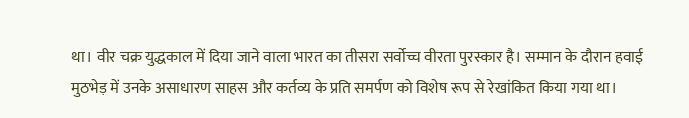था। वीर चक्र युद्धकाल में दिया जाने वाला भारत का तीसरा सर्वोच्च वीरता पुरस्कार है। सम्मान के दौरान हवाई मुठभेड़ में उनके असाधारण साहस और कर्तव्य के प्रति समर्पण को विशेष रूप से रेखांकित किया गया था।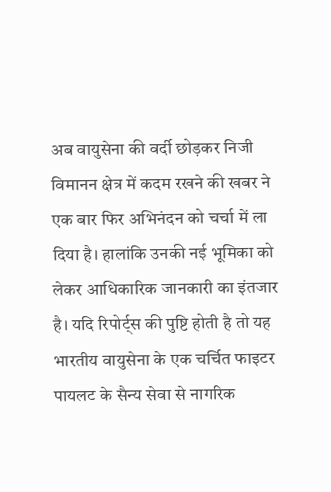अब वायुसेना की वर्दी छोड़कर निजी विमानन क्षेत्र में कदम रखने की खबर ने एक बार फिर अभिनंदन को चर्चा में ला दिया है। हालांकि उनकी नई भूमिका को लेकर आधिकारिक जानकारी का इंतजार है। यदि रिपोर्ट्स की पुष्टि होती है तो यह भारतीय वायुसेना के एक चर्चित फाइटर पायलट के सैन्य सेवा से नागरिक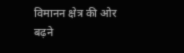विमानन क्षेत्र की ओर बढ़ने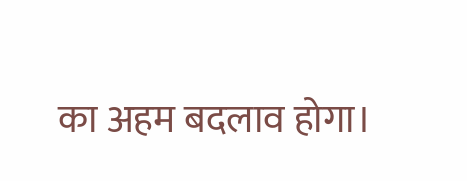का अहम बदलाव होगा।